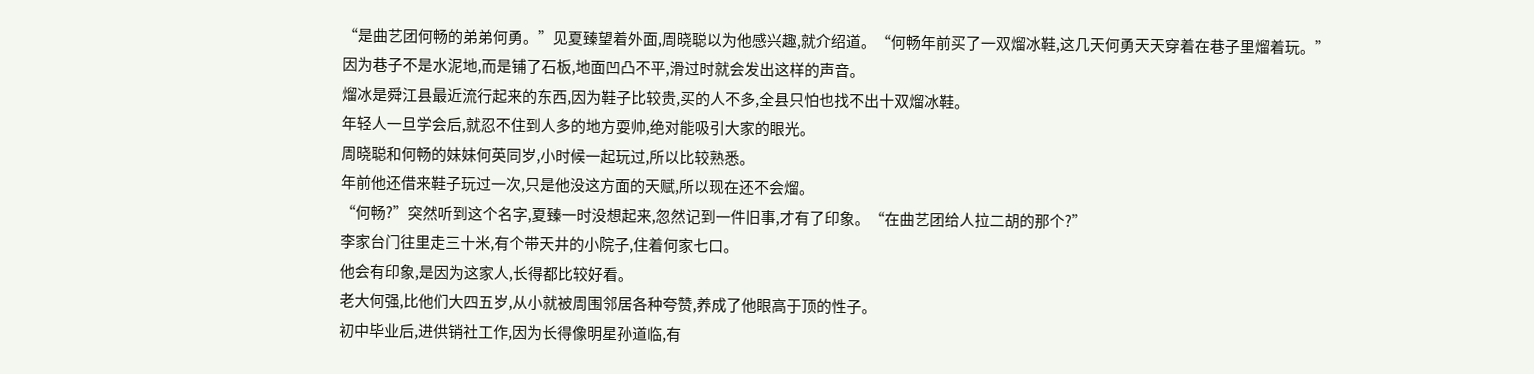“是曲艺团何畅的弟弟何勇。”见夏臻望着外面,周晓聪以为他感兴趣,就介绍道。“何畅年前买了一双熘冰鞋,这几天何勇天天穿着在巷子里熘着玩。”
因为巷子不是水泥地,而是铺了石板,地面凹凸不平,滑过时就会发出这样的声音。
熘冰是舜江县最近流行起来的东西,因为鞋子比较贵,买的人不多,全县只怕也找不出十双熘冰鞋。
年轻人一旦学会后,就忍不住到人多的地方耍帅,绝对能吸引大家的眼光。
周晓聪和何畅的妹妹何英同岁,小时候一起玩过,所以比较熟悉。
年前他还借来鞋子玩过一次,只是他没这方面的天赋,所以现在还不会熘。
“何畅?”突然听到这个名字,夏臻一时没想起来,忽然记到一件旧事,才有了印象。“在曲艺团给人拉二胡的那个?”
李家台门往里走三十米,有个带天井的小院子,住着何家七口。
他会有印象,是因为这家人,长得都比较好看。
老大何强,比他们大四五岁,从小就被周围邻居各种夸赞,养成了他眼高于顶的性子。
初中毕业后,进供销社工作,因为长得像明星孙道临,有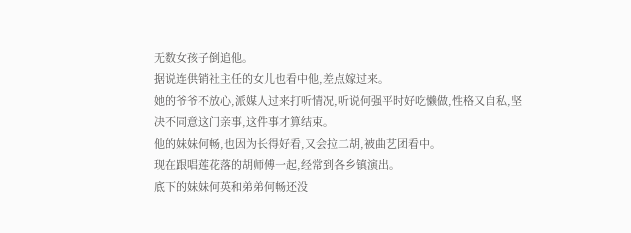无数女孩子倒追他。
据说连供销社主任的女儿也看中他,差点嫁过来。
她的爷爷不放心,派媒人过来打听情况,听说何强平时好吃懒做,性格又自私,坚决不同意这门亲事,这件事才算结束。
他的妹妹何畅,也因为长得好看,又会拉二胡,被曲艺团看中。
现在跟唱莲花落的胡师傅一起,经常到各乡镇演出。
底下的妹妹何英和弟弟何畅还没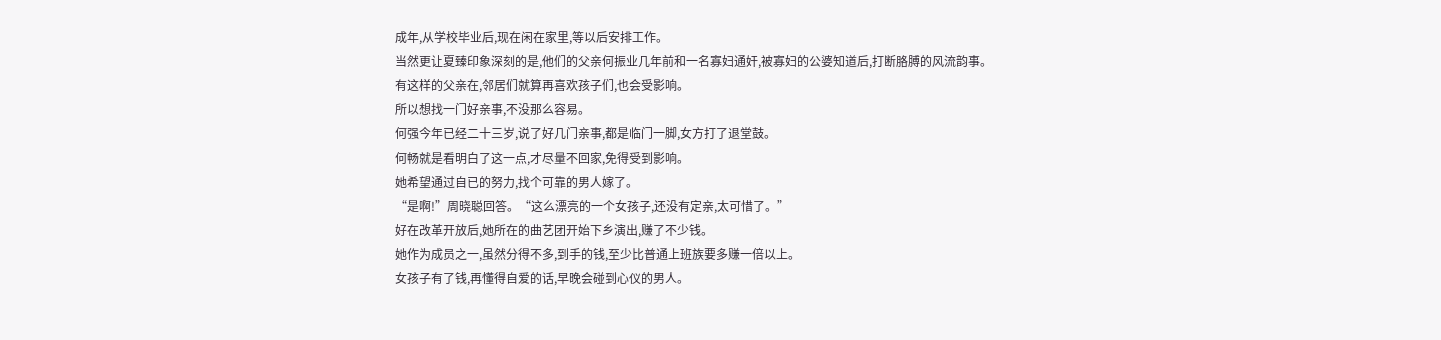成年,从学校毕业后,现在闲在家里,等以后安排工作。
当然更让夏臻印象深刻的是,他们的父亲何振业几年前和一名寡妇通奸,被寡妇的公婆知道后,打断胳膊的风流韵事。
有这样的父亲在,邻居们就算再喜欢孩子们,也会受影响。
所以想找一门好亲事,不没那么容易。
何强今年已经二十三岁,说了好几门亲事,都是临门一脚,女方打了退堂鼓。
何畅就是看明白了这一点,才尽量不回家,免得受到影响。
她希望通过自已的努力,找个可靠的男人嫁了。
“是啊!”周晓聪回答。“这么漂亮的一个女孩子,还没有定亲,太可惜了。”
好在改革开放后,她所在的曲艺团开始下乡演出,赚了不少钱。
她作为成员之一,虽然分得不多,到手的钱,至少比普通上班族要多赚一倍以上。
女孩子有了钱,再懂得自爱的话,早晚会碰到心仪的男人。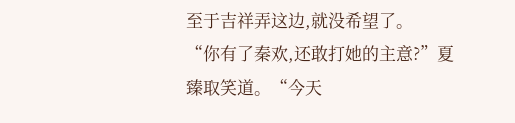至于吉祥弄这边,就没希望了。
“你有了秦欢,还敢打她的主意?”夏臻取笑道。“今天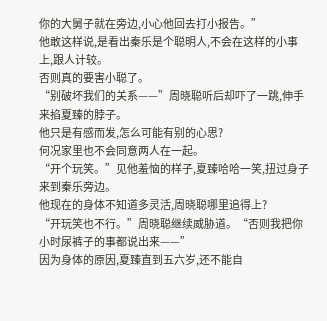你的大舅子就在旁边,小心他回去打小报告。”
他敢这样说,是看出秦乐是个聪明人,不会在这样的小事上,跟人计较。
否则真的要害小聪了。
“别破坏我们的关系——”周晓聪听后却吓了一跳,伸手来掐夏臻的脖子。
他只是有感而发,怎么可能有别的心思?
何况家里也不会同意两人在一起。
“开个玩笑。”见他羞恼的样子,夏臻哈哈一笑,扭过身子来到秦乐旁边。
他现在的身体不知道多灵活,周晓聪哪里追得上?
“开玩笑也不行。”周晓聪继续威胁道。“否则我把你小时尿裤子的事都说出来——”
因为身体的原因,夏臻直到五六岁,还不能自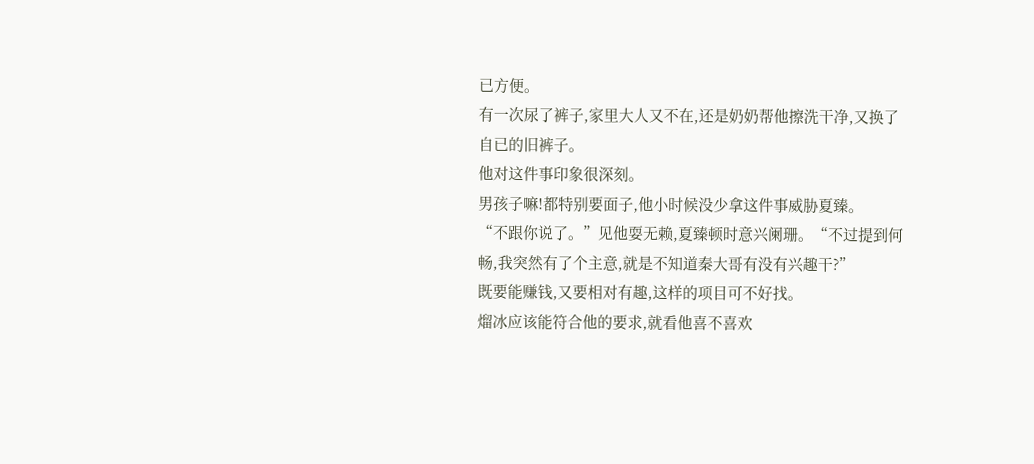已方便。
有一次尿了裤子,家里大人又不在,还是奶奶帮他擦洗干净,又换了自已的旧裤子。
他对这件事印象很深刻。
男孩子嘛!都特别要面子,他小时候没少拿这件事威胁夏臻。
“不跟你说了。”见他耍无赖,夏臻顿时意兴阑珊。“不过提到何畅,我突然有了个主意,就是不知道秦大哥有没有兴趣干?”
既要能赚钱,又要相对有趣,这样的项目可不好找。
熘冰应该能符合他的要求,就看他喜不喜欢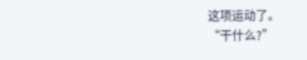这项运动了。
“干什么?”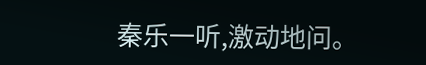秦乐一听,激动地问。